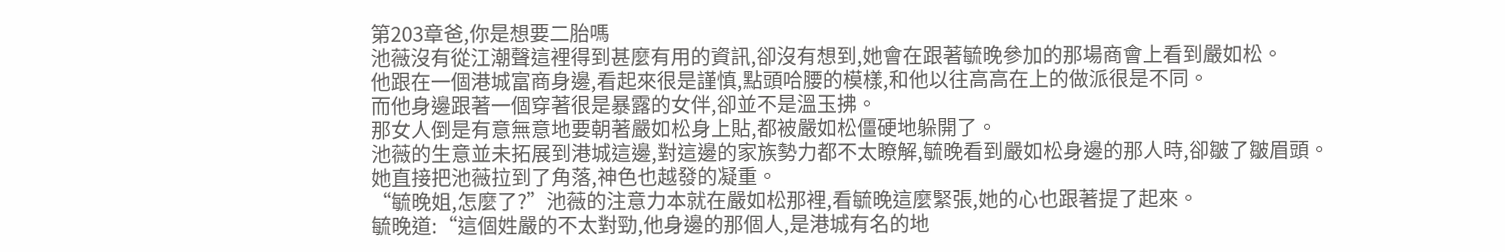第203章爸,你是想要二胎嗎
池薇沒有從江潮聲這裡得到甚麼有用的資訊,卻沒有想到,她會在跟著毓晚參加的那場商會上看到嚴如松。
他跟在一個港城富商身邊,看起來很是謹慎,點頭哈腰的模樣,和他以往高高在上的做派很是不同。
而他身邊跟著一個穿著很是暴露的女伴,卻並不是溫玉拂。
那女人倒是有意無意地要朝著嚴如松身上貼,都被嚴如松僵硬地躲開了。
池薇的生意並未拓展到港城這邊,對這邊的家族勢力都不太瞭解,毓晚看到嚴如松身邊的那人時,卻皺了皺眉頭。
她直接把池薇拉到了角落,神色也越發的凝重。
“毓晚姐,怎麼了?”池薇的注意力本就在嚴如松那裡,看毓晚這麼緊張,她的心也跟著提了起來。
毓晚道:“這個姓嚴的不太對勁,他身邊的那個人,是港城有名的地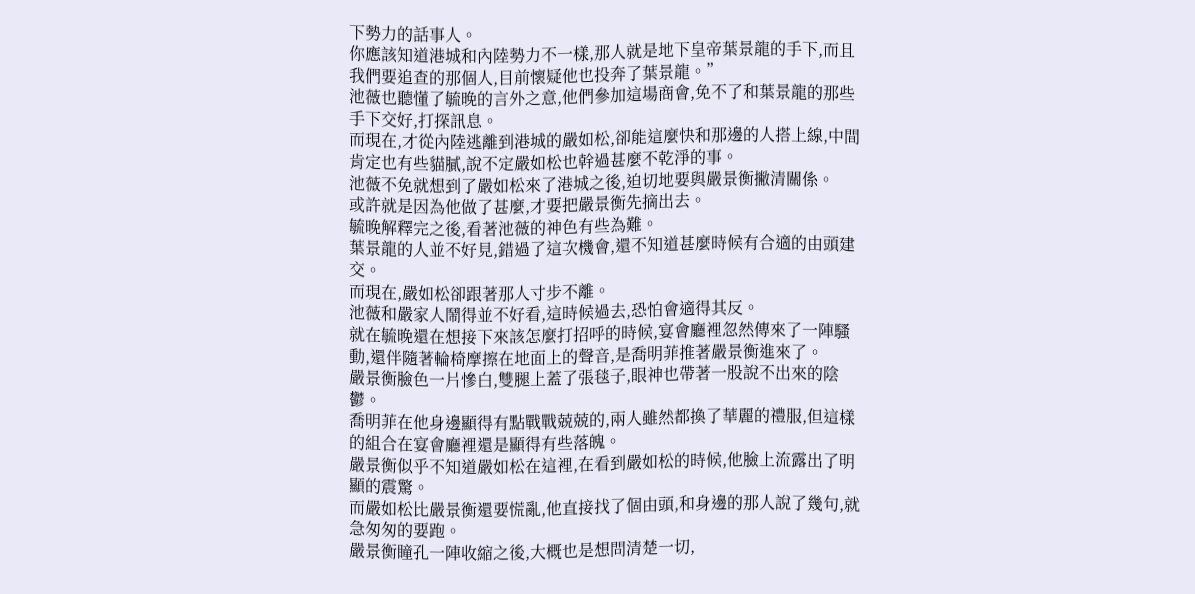下勢力的話事人。
你應該知道港城和內陸勢力不一樣,那人就是地下皇帝葉景龍的手下,而且我們要追查的那個人,目前懷疑他也投奔了葉景龍。”
池薇也聽懂了毓晚的言外之意,他們參加這場商會,免不了和葉景龍的那些手下交好,打探訊息。
而現在,才從內陸逃離到港城的嚴如松,卻能這麼快和那邊的人搭上線,中間肯定也有些貓膩,說不定嚴如松也幹過甚麼不乾淨的事。
池薇不免就想到了嚴如松來了港城之後,迫切地要與嚴景衡撇清關係。
或許就是因為他做了甚麼,才要把嚴景衡先摘出去。
毓晚解釋完之後,看著池薇的神色有些為難。
葉景龍的人並不好見,錯過了這次機會,還不知道甚麼時候有合適的由頭建交。
而現在,嚴如松卻跟著那人寸步不離。
池薇和嚴家人鬧得並不好看,這時候過去,恐怕會適得其反。
就在毓晚還在想接下來該怎麼打招呼的時候,宴會廳裡忽然傳來了一陣騷動,還伴隨著輪椅摩擦在地面上的聲音,是喬明菲推著嚴景衡進來了。
嚴景衡臉色一片慘白,雙腿上蓋了張毯子,眼神也帶著一股說不出來的陰鬱。
喬明菲在他身邊顯得有點戰戰兢兢的,兩人雖然都換了華麗的禮服,但這樣的組合在宴會廳裡還是顯得有些落魄。
嚴景衡似乎不知道嚴如松在這裡,在看到嚴如松的時候,他臉上流露出了明顯的震驚。
而嚴如松比嚴景衡還要慌亂,他直接找了個由頭,和身邊的那人說了幾句,就急匆匆的要跑。
嚴景衡瞳孔一陣收縮之後,大概也是想問清楚一切,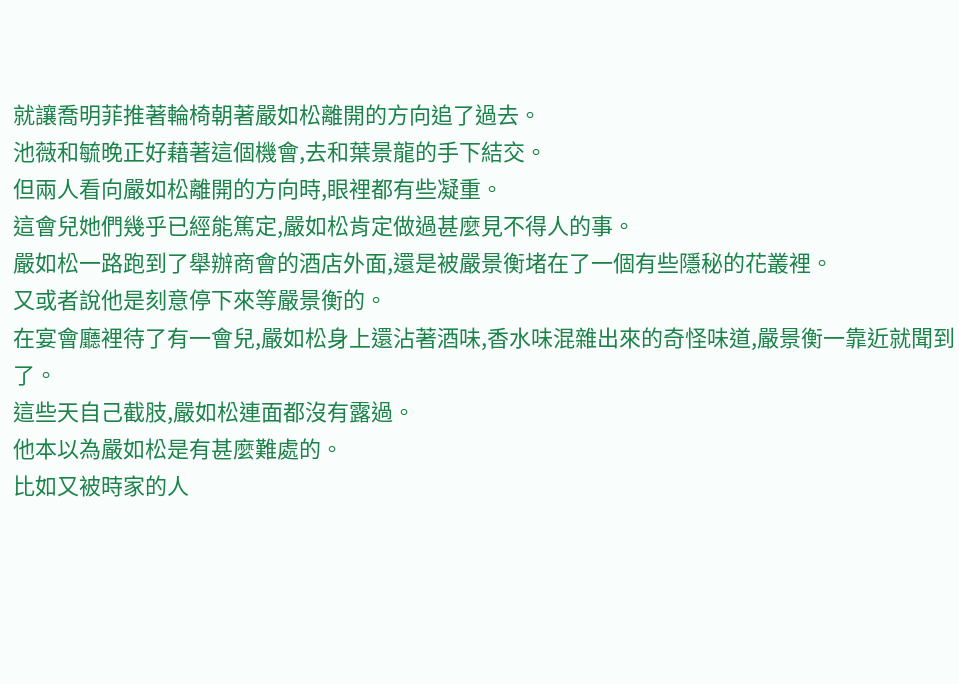就讓喬明菲推著輪椅朝著嚴如松離開的方向追了過去。
池薇和毓晚正好藉著這個機會,去和葉景龍的手下結交。
但兩人看向嚴如松離開的方向時,眼裡都有些凝重。
這會兒她們幾乎已經能篤定,嚴如松肯定做過甚麼見不得人的事。
嚴如松一路跑到了舉辦商會的酒店外面,還是被嚴景衡堵在了一個有些隱秘的花叢裡。
又或者說他是刻意停下來等嚴景衡的。
在宴會廳裡待了有一會兒,嚴如松身上還沾著酒味,香水味混雜出來的奇怪味道,嚴景衡一靠近就聞到了。
這些天自己截肢,嚴如松連面都沒有露過。
他本以為嚴如松是有甚麼難處的。
比如又被時家的人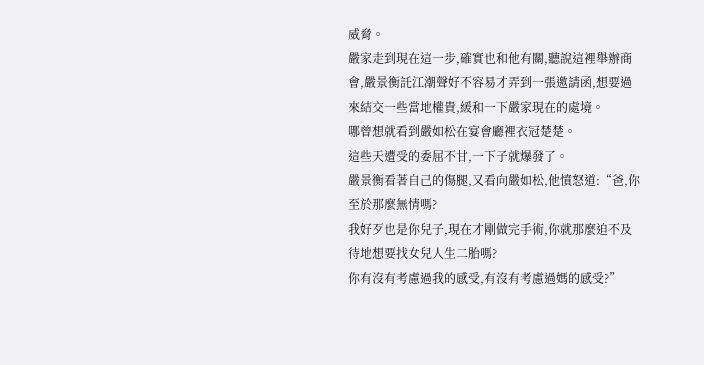威脅。
嚴家走到現在這一步,確實也和他有關,聽說這裡舉辦商會,嚴景衡託江潮聲好不容易才弄到一張邀請函,想要過來結交一些當地權貴,緩和一下嚴家現在的處境。
哪曾想就看到嚴如松在宴會廳裡衣冠楚楚。
這些天遭受的委屈不甘,一下子就爆發了。
嚴景衡看著自己的傷腿,又看向嚴如松,他憤怒道:“爸,你至於那麼無情嗎?
我好歹也是你兒子,現在才剛做完手術,你就那麼迫不及待地想要找女兒人生二胎嗎?
你有沒有考慮過我的感受,有沒有考慮過媽的感受?”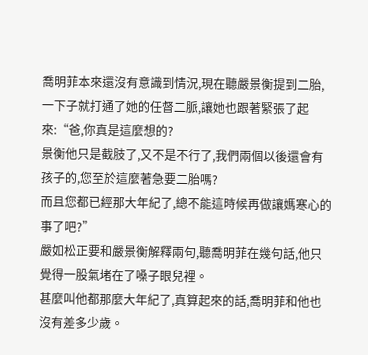喬明菲本來還沒有意識到情況,現在聽嚴景衡提到二胎,一下子就打通了她的任督二脈,讓她也跟著緊張了起來:“爸,你真是這麼想的?
景衡他只是截肢了,又不是不行了,我們兩個以後還會有孩子的,您至於這麼著急要二胎嗎?
而且您都已經那大年紀了,總不能這時候再做讓媽寒心的事了吧?”
嚴如松正要和嚴景衡解釋兩句,聽喬明菲在幾句話,他只覺得一股氣堵在了嗓子眼兒裡。
甚麼叫他都那麼大年紀了,真算起來的話,喬明菲和他也沒有差多少歲。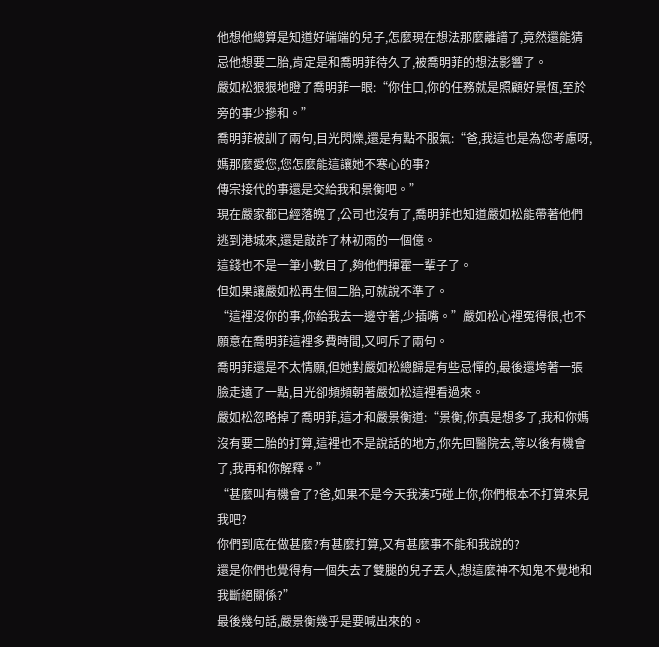他想他總算是知道好端端的兒子,怎麼現在想法那麼離譜了,竟然還能猜忌他想要二胎,肯定是和喬明菲待久了,被喬明菲的想法影響了。
嚴如松狠狠地瞪了喬明菲一眼:“你住口,你的任務就是照顧好景恆,至於旁的事少摻和。”
喬明菲被訓了兩句,目光閃爍,還是有點不服氣:“爸,我這也是為您考慮呀,媽那麼愛您,您怎麼能這讓她不寒心的事?
傳宗接代的事還是交給我和景衡吧。”
現在嚴家都已經落魄了,公司也沒有了,喬明菲也知道嚴如松能帶著他們逃到港城來,還是敲詐了林初雨的一個億。
這錢也不是一筆小數目了,夠他們揮霍一輩子了。
但如果讓嚴如松再生個二胎,可就說不準了。
“這裡沒你的事,你給我去一邊守著,少插嘴。”嚴如松心裡冤得很,也不願意在喬明菲這裡多費時間,又呵斥了兩句。
喬明菲還是不太情願,但她對嚴如松總歸是有些忌憚的,最後還垮著一張臉走遠了一點,目光卻頻頻朝著嚴如松這裡看過來。
嚴如松忽略掉了喬明菲,這才和嚴景衡道:“景衡,你真是想多了,我和你媽沒有要二胎的打算,這裡也不是說話的地方,你先回醫院去,等以後有機會了,我再和你解釋。”
“甚麼叫有機會了?爸,如果不是今天我湊巧碰上你,你們根本不打算來見我吧?
你們到底在做甚麼?有甚麼打算,又有甚麼事不能和我說的?
還是你們也覺得有一個失去了雙腿的兒子丟人,想這麼神不知鬼不覺地和我斷絕關係?”
最後幾句話,嚴景衡幾乎是要喊出來的。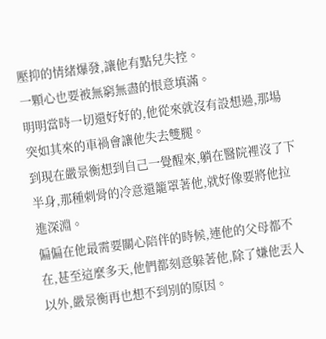壓抑的情緒爆發,讓他有點兒失控。
一顆心也要被無窮無盡的恨意填滿。
明明當時一切還好好的,他從來就沒有設想過,那場突如其來的車禍會讓他失去雙腿。
到現在嚴景衡想到自己一覺醒來,躺在醫院裡沒了下半身,那種刺骨的冷意還籠罩著他,就好像要將他拉進深淵。
偏偏在他最需要關心陪伴的時候,連他的父母都不在,甚至這麼多天,他們都刻意躲著他,除了嫌他丟人以外,嚴景衡再也想不到別的原因。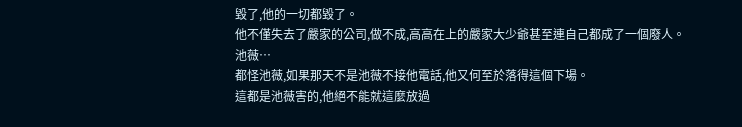毀了,他的一切都毀了。
他不僅失去了嚴家的公司,做不成,高高在上的嚴家大少爺甚至連自己都成了一個廢人。
池薇…
都怪池薇,如果那天不是池薇不接他電話,他又何至於落得這個下場。
這都是池薇害的,他絕不能就這麼放過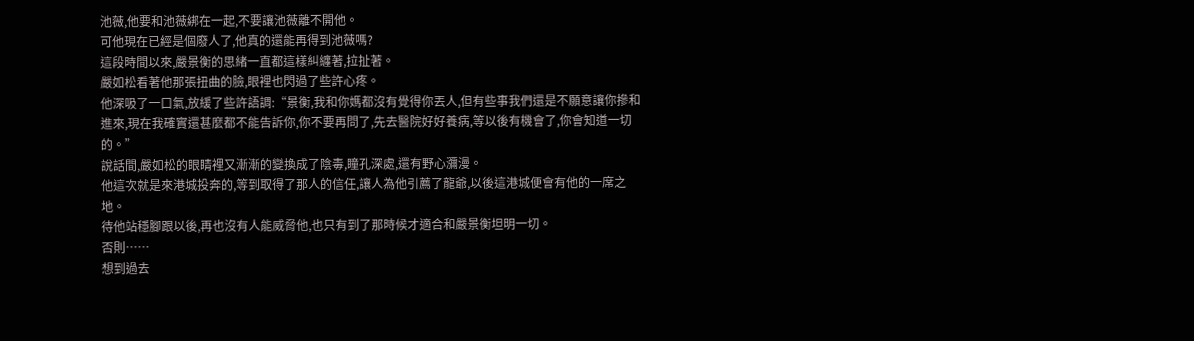池薇,他要和池薇綁在一起,不要讓池薇離不開他。
可他現在已經是個廢人了,他真的還能再得到池薇嗎?
這段時間以來,嚴景衡的思緒一直都這樣糾纏著,拉扯著。
嚴如松看著他那張扭曲的臉,眼裡也閃過了些許心疼。
他深吸了一口氣,放緩了些許語調:“景衡,我和你媽都沒有覺得你丟人,但有些事我們還是不願意讓你摻和進來,現在我確實還甚麼都不能告訴你,你不要再問了,先去醫院好好養病,等以後有機會了,你會知道一切的。”
說話間,嚴如松的眼睛裡又漸漸的變換成了陰毒,瞳孔深處,還有野心瀰漫。
他這次就是來港城投奔的,等到取得了那人的信任,讓人為他引薦了龍爺,以後這港城便會有他的一席之地。
待他站穩腳跟以後,再也沒有人能威脅他,也只有到了那時候才適合和嚴景衡坦明一切。
否則……
想到過去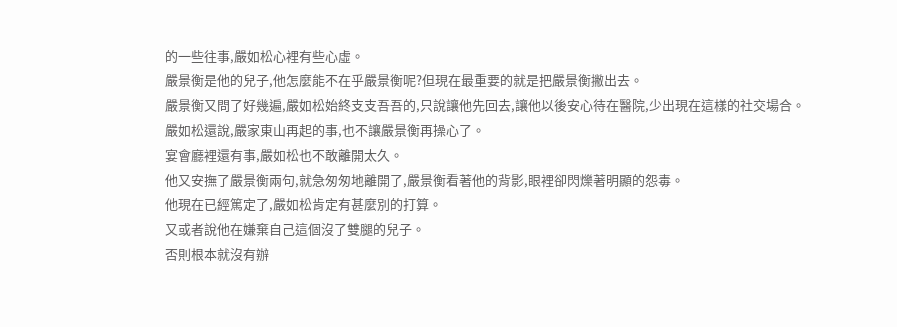的一些往事,嚴如松心裡有些心虛。
嚴景衡是他的兒子,他怎麼能不在乎嚴景衡呢?但現在最重要的就是把嚴景衡撇出去。
嚴景衡又問了好幾遍,嚴如松始終支支吾吾的,只說讓他先回去,讓他以後安心待在醫院,少出現在這樣的社交場合。
嚴如松還說,嚴家東山再起的事,也不讓嚴景衡再操心了。
宴會廳裡還有事,嚴如松也不敢離開太久。
他又安撫了嚴景衡兩句,就急匆匆地離開了,嚴景衡看著他的背影,眼裡卻閃爍著明顯的怨毒。
他現在已經篤定了,嚴如松肯定有甚麼別的打算。
又或者說他在嫌棄自己這個沒了雙腿的兒子。
否則根本就沒有辦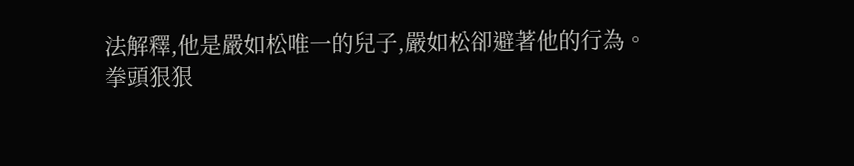法解釋,他是嚴如松唯一的兒子,嚴如松卻避著他的行為。
拳頭狠狠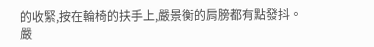的收緊,按在輪椅的扶手上,嚴景衡的肩膀都有點發抖。
嚴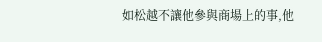如松越不讓他參與商場上的事,他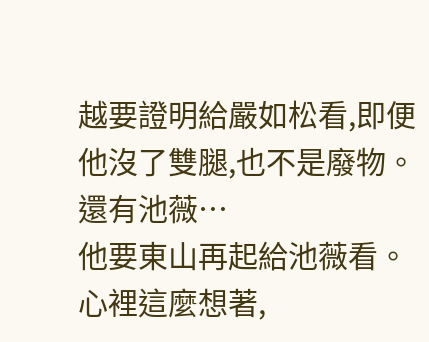越要證明給嚴如松看,即便他沒了雙腿,也不是廢物。
還有池薇…
他要東山再起給池薇看。
心裡這麼想著,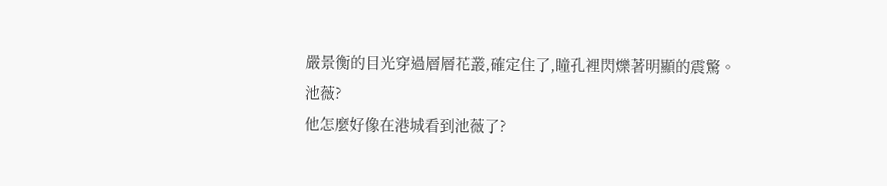嚴景衡的目光穿過層層花叢,確定住了,瞳孔裡閃爍著明顯的震驚。
池薇?
他怎麼好像在港城看到池薇了?